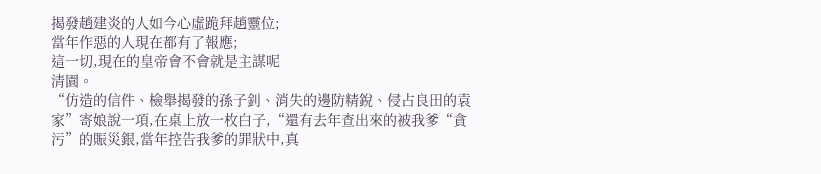揭發趙建炎的人如今心虛跪拜趙靈位;
當年作惡的人現在都有了報應;
這一切,現在的皇帝會不會就是主謀呢
清園。
“仿造的信件、檢舉揭發的孫子釗、消失的邊防精銳、侵占良田的袁家”寄娘說一項,在桌上放一枚白子,“還有去年查出來的被我爹“貪污”的賑災銀,當年控告我爹的罪狀中,真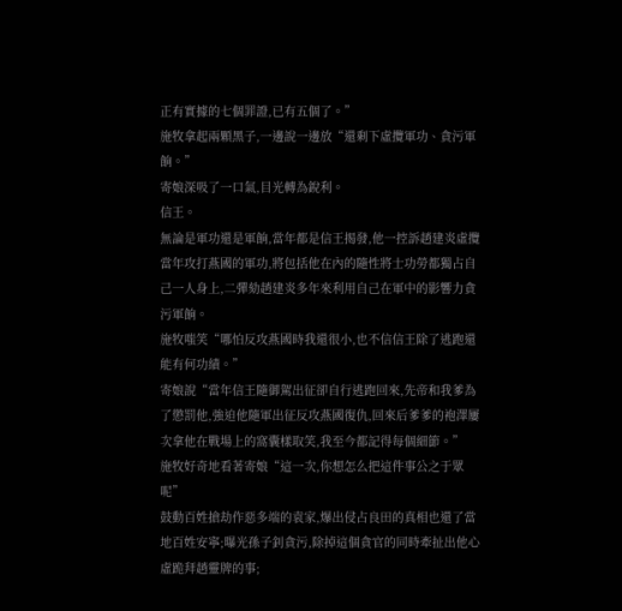正有實據的七個罪證,已有五個了。”
施牧拿起兩顆黑子,一邊說一邊放“還剩下虛攬軍功、貪污軍餉。”
寄娘深吸了一口氣,目光轉為銳利。
信王。
無論是軍功還是軍餉,當年都是信王揭發,他一控訴趙建炎虛攬當年攻打燕國的軍功,將包括他在內的隨性將士功勞都獨占自己一人身上,二彈劾趙建炎多年來利用自己在軍中的影響力貪污軍餉。
施牧嗤笑“哪怕反攻燕國時我還很小,也不信信王除了逃跑還能有何功績。”
寄娘說“當年信王隨御駕出征卻自行逃跑回來,先帝和我爹為了懲罰他,強迫他隨軍出征反攻燕國復仇,回來后爹爹的袍澤屢次拿他在戰場上的窩囊樣取笑,我至今都記得每個細節。”
施牧好奇地看著寄娘“這一次,你想怎么把這件事公之于眾呢”
鼓動百姓搶劫作惡多端的袁家,爆出侵占良田的真相也還了當地百姓安寧;曝光孫子釗貪污,除掉這個貪官的同時牽扯出他心虛跪拜趙靈牌的事;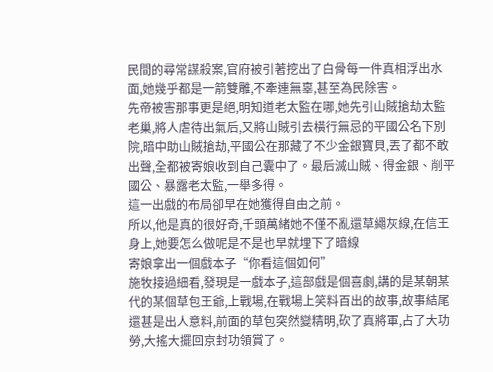民間的尋常謀殺案,官府被引著挖出了白骨每一件真相浮出水面,她幾乎都是一箭雙雕,不牽連無辜,甚至為民除害。
先帝被害那事更是絕,明知道老太監在哪,她先引山賊搶劫太監老巢,將人虐待出氣后,又將山賊引去橫行無忌的平國公名下別院,暗中助山賊搶劫,平國公在那藏了不少金銀寶貝,丟了都不敢出聲,全都被寄娘收到自己囊中了。最后滅山賊、得金銀、削平國公、暴露老太監,一舉多得。
這一出戲的布局卻早在她獲得自由之前。
所以,他是真的很好奇,千頭萬緒她不僅不亂還草繩灰線,在信王身上,她要怎么做呢是不是也早就埋下了暗線
寄娘拿出一個戲本子“你看這個如何”
施牧接過細看,發現是一戲本子,這部戲是個喜劇,講的是某朝某代的某個草包王爺,上戰場,在戰場上笑料百出的故事,故事結尾還甚是出人意料,前面的草包突然變精明,砍了真將軍,占了大功勞,大搖大擺回京封功領賞了。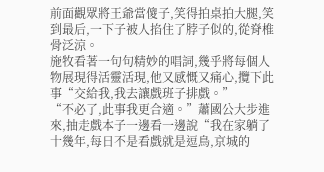前面觀眾將王爺當傻子,笑得拍桌拍大腿,笑到最后,一下子被人掐住了脖子似的,從脊椎骨泛涼。
施牧看著一句句精妙的唱詞,幾乎將每個人物展現得活靈活現,他又感慨又痛心,攬下此事“交給我,我去讓戲班子排戲。”
“不必了,此事我更合適。”蕭國公大步進來,抽走戲本子一邊看一邊說“我在家躺了十幾年,每日不是看戲就是逗鳥,京城的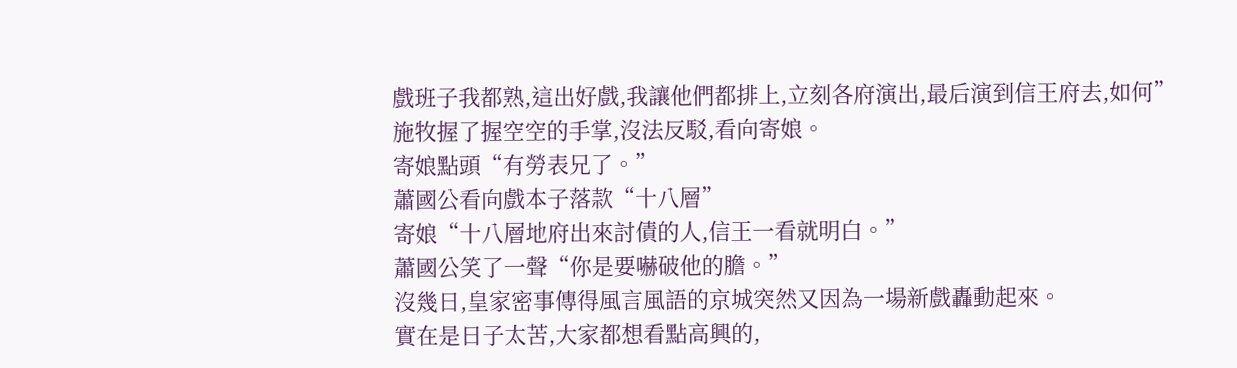戲班子我都熟,這出好戲,我讓他們都排上,立刻各府演出,最后演到信王府去,如何”
施牧握了握空空的手掌,沒法反駁,看向寄娘。
寄娘點頭“有勞表兄了。”
蕭國公看向戲本子落款“十八層”
寄娘“十八層地府出來討債的人,信王一看就明白。”
蕭國公笑了一聲“你是要嚇破他的膽。”
沒幾日,皇家密事傳得風言風語的京城突然又因為一場新戲轟動起來。
實在是日子太苦,大家都想看點高興的,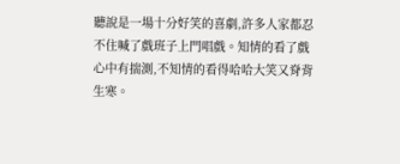聽說是一場十分好笑的喜劇,許多人家都忍不住喊了戲班子上門唱戲。知情的看了戲心中有揣測,不知情的看得哈哈大笑又脊背生寒。